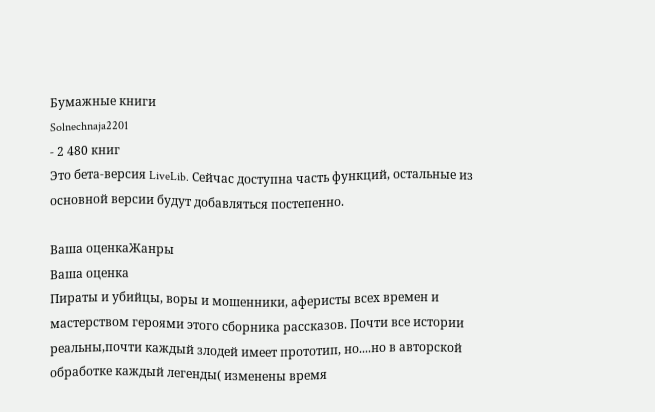Бумажные книги
Solnechnaja2201
- 2 480 книг
Это бета-версия LiveLib. Сейчас доступна часть функций, остальные из основной версии будут добавляться постепенно.

Ваша оценкаЖанры
Ваша оценка
Пираты и убийцы, воры и мошенники, аферисты всех времен и мастерством героями этого сборника рассказов. Почти все истории реальны,почти каждый злодей имеет прототип, но....но в авторской обработке каждый легенды( изменены время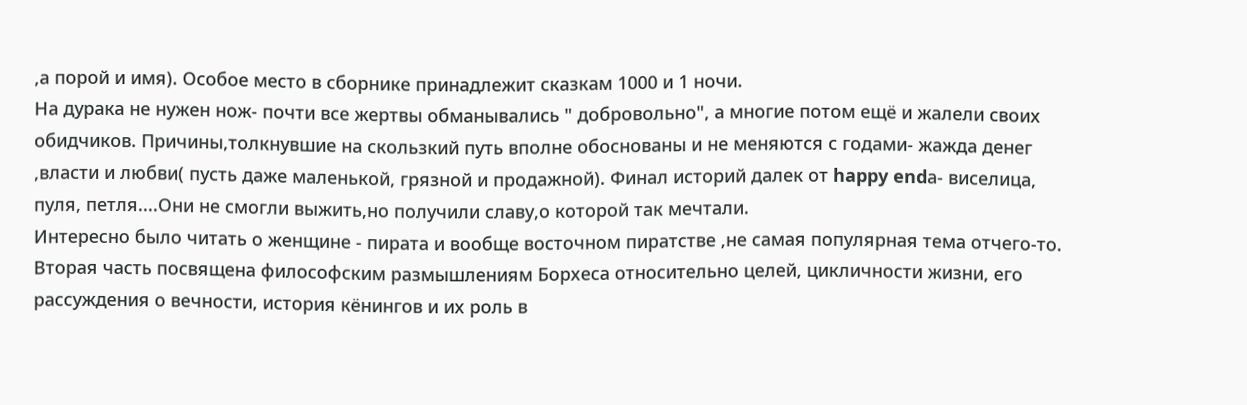,а порой и имя). Особое место в сборнике принадлежит сказкам 1000 и 1 ночи.
На дурака не нужен нож- почти все жертвы обманывались " добровольно", а многие потом ещё и жалели своих обидчиков. Причины,толкнувшие на скользкий путь вполне обоснованы и не меняются с годами- жажда денег ,власти и любви( пусть даже маленькой, грязной и продажной). Финал историй далек от happy endа- виселица, пуля, петля....Они не смогли выжить,но получили славу,о которой так мечтали.
Интересно было читать о женщине - пирата и вообще восточном пиратстве ,не самая популярная тема отчего-то.
Вторая часть посвящена философским размышлениям Борхеса относительно целей, цикличности жизни, его рассуждения о вечности, история кёнингов и их роль в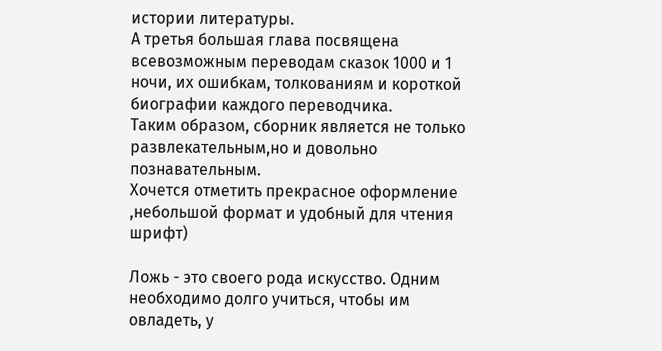истории литературы.
А третья большая глава посвящена всевозможным переводам сказок 1000 и 1 ночи, их ошибкам, толкованиям и короткой биографии каждого переводчика.
Таким образом, сборник является не только развлекательным,но и довольно познавательным.
Хочется отметить прекрасное оформление ,небольшой формат и удобный для чтения шрифт)

Ложь - это своего рода искусство. Одним необходимо долго учиться, чтобы им овладеть, у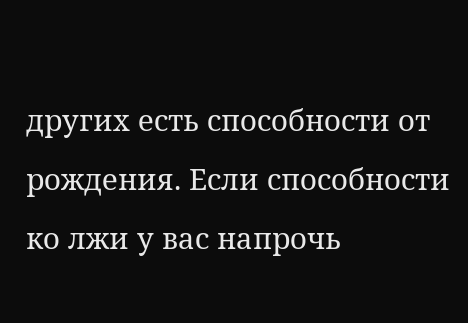других есть способности от рождения. Если способности ко лжи у вас напрочь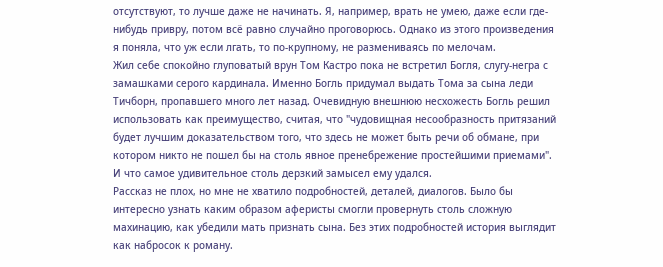отсутствуют, то лучше даже не начинать. Я, например, врать не умею, даже если где-нибудь привру, потом всё равно случайно проговорюсь. Однако из этого произведения я поняла, что уж если лгать, то по-крупному, не размениваясь по мелочам.
Жил себе спокойно глуповатый врун Том Кастро пока не встретил Богля, слугу-негра с замашками серого кардинала. Именно Богль придумал выдать Тома за сына леди Тичборн, пропавшего много лет назад. Очевидную внешнюю несхожесть Богль решил использовать как преимущество, считая, что "чудовищная несообразность притязаний будет лучшим доказательством того, что здесь не может быть речи об обмане, при котором никто не пошел бы на столь явное пренебрежение простейшими приемами". И что самое удивительное столь дерзкий замысел ему удался.
Рассказ не плох, но мне не хватило подробностей, деталей, диалогов. Было бы интересно узнать каким образом аферисты смогли провернуть столь сложную махинацию, как убедили мать признать сына. Без этих подробностей история выглядит как набросок к роману.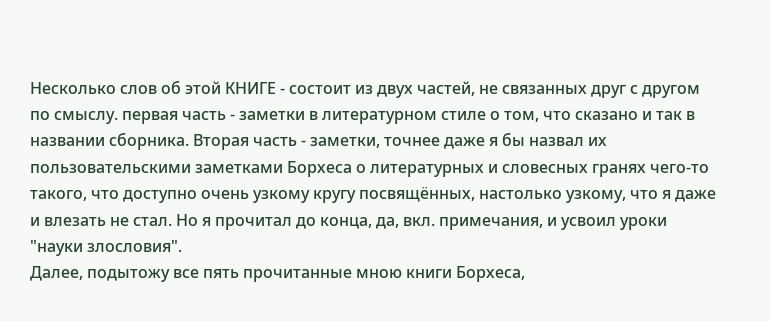Несколько слов об этой КНИГЕ - состоит из двух частей, не связанных друг с другом по смыслу. первая часть - заметки в литературном стиле о том, что сказано и так в названии сборника. Вторая часть - заметки, точнее даже я бы назвал их пользовательскими заметками Борхеса о литературных и словесных гранях чего-то такого, что доступно очень узкому кругу посвящённых, настолько узкому, что я даже и влезать не стал. Но я прочитал до конца, да, вкл. примечания, и усвоил уроки "науки злословия".
Далее, подытожу все пять прочитанные мною книги Борхеса,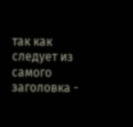так как следует из самого заголовка -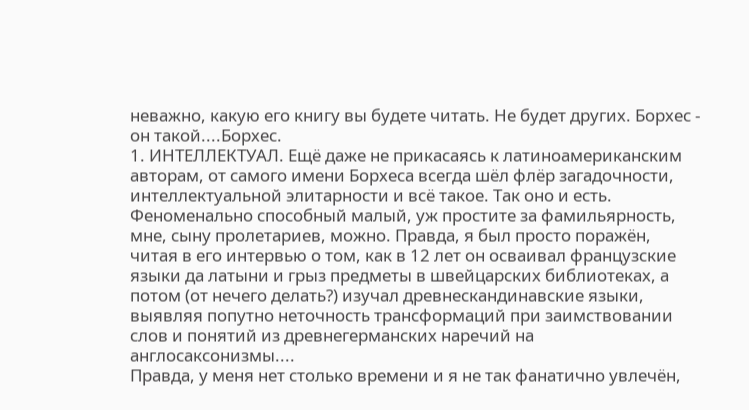неважно, какую его книгу вы будете читать. Не будет других. Борхес - он такой....Борхес.
1. ИНТЕЛЛЕКТУАЛ. Ещё даже не прикасаясь к латиноамериканским авторам, от самого имени Борхеса всегда шёл флёр загадочности, интеллектуальной элитарности и всё такое. Так оно и есть. Феноменально способный малый, уж простите за фамильярность, мне, сыну пролетариев, можно. Правда, я был просто поражён, читая в его интервью о том, как в 12 лет он осваивал французские языки да латыни и грыз предметы в швейцарских библиотеках, а потом (от нечего делать?) изучал древнескандинавские языки, выявляя попутно неточность трансформаций при заимствовании слов и понятий из древнегерманских наречий на англосаксонизмы....
Правда, у меня нет столько времени и я не так фанатично увлечён,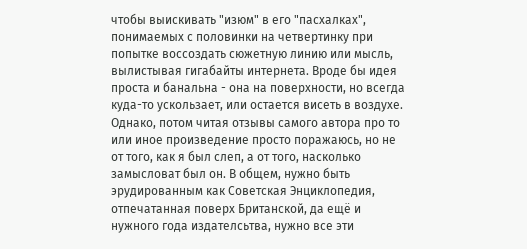чтобы выискивать "изюм" в его "пасхалках", понимаемых с половинки на четвертинку при попытке воссоздать сюжетную линию или мысль, вылистывая гигабайты интернета. Вроде бы идея проста и банальна - она на поверхности, но всегда куда-то ускользает, или остается висеть в воздухе. Однако, потом читая отзывы самого автора про то или иное произведение просто поражаюсь, но не от того, как я был слеп, а от того, насколько замысловат был он. В общем, нужно быть эрудированным как Советская Энциклопедия, отпечатанная поверх Британской, да ещё и нужного года издателсьтва, нужно все эти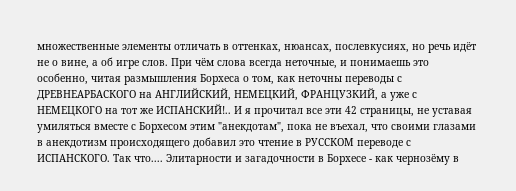множественные элементы отличать в оттенках, нюансах, послевкусиях, но речь идёт не о вине, а об игре слов. При чём слова всегда неточные, и понимаешь это особенно, читая размышления Борхеса о том, как неточны переводы с ДРЕВНЕАРБАСКОГО на АНГЛИЙСКИЙ, НЕМЕЦКИЙ, ФРАНЦУЗКИЙ, а уже с НЕМЕЦКОГО на тот же ИСПАНСКИЙ!.. И я прочитал все эти 42 страницы, не уставая умиляться вместе с Борхесом этим "анекдотам", пока не въехал, что своими глазами в анекдотизм происходящего добавил это чтение в РУССКОМ переводе с ИСПАНСКОГО. Так что.... Элитарности и загадочности в Борхесе - как чернозёму в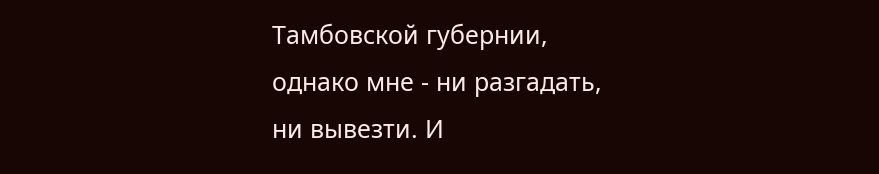Тамбовской губернии, однако мне - ни разгадать, ни вывезти. И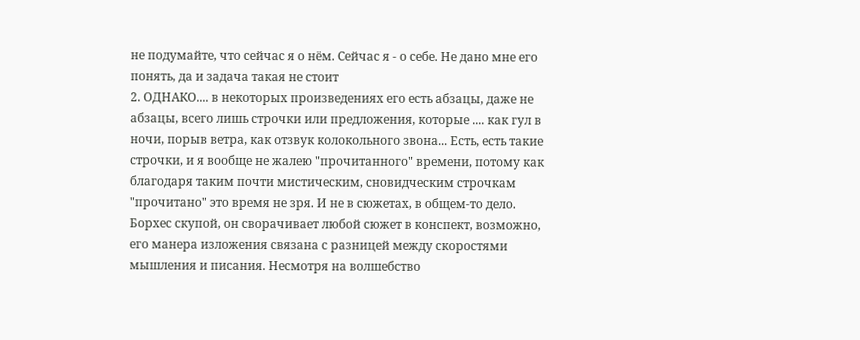не подумайте, что сейчас я о нём. Сейчас я - о себе. Не дано мне его понять, да и задача такая не стоит
2. ОДНАКО.... в некоторых произведениях его есть абзацы, даже не абзацы, всего лишь строчки или предложения, которые .... как гул в ночи, порыв ветра, как отзвук колокольного звона... Есть, есть такие строчки, и я вообще не жалею "прочитанного" времени, потому как благодаря таким почти мистическим, сновидческим строчкам "прочитано" это время не зря. И не в сюжетах, в общем-то дело. Борхес скупой, он сворачивает любой сюжет в конспект, возможно, его манера изложения связана с разницей между скоростями мышления и писания. Несмотря на волшебство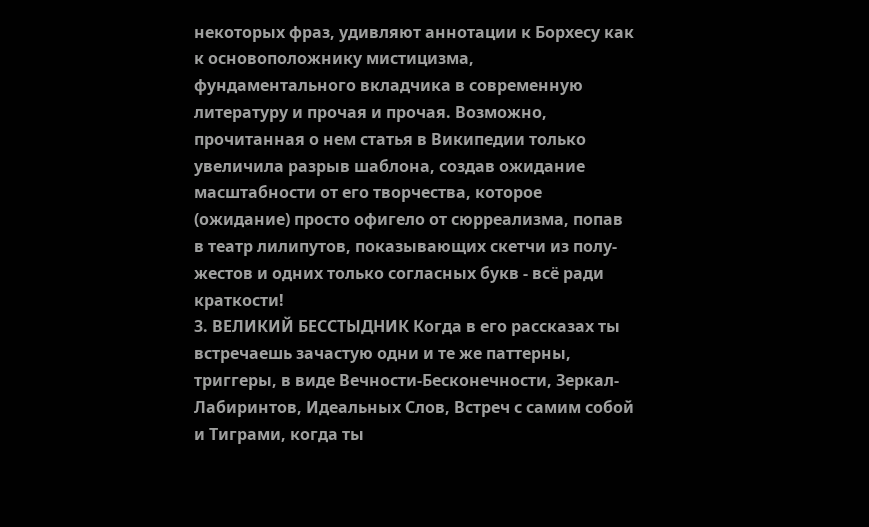некоторых фраз, удивляют аннотации к Борхесу как к основоположнику мистицизма, фундаментального вкладчика в современную литературу и прочая и прочая. Возможно, прочитанная о нем статья в Википедии только увеличила разрыв шаблона, создав ожидание масштабности от его творчества, которое (ожидание) просто офигело от сюрреализма, попав в театр лилипутов, показывающих скетчи из полу-жестов и одних только согласных букв - всё ради краткости!
3. ВЕЛИКИЙ БЕССТЫДНИК Когда в его рассказах ты встречаешь зачастую одни и те же паттерны, триггеры, в виде Вечности-Бесконечности, Зеркал-Лабиринтов, Идеальных Слов, Встреч с самим собой и Тиграми, когда ты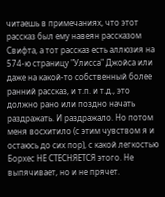читаешь в примечаниях, что этот рассказ был ему навеян рассказом Свифта, а тот рассказ есть аллюзия на 574-ю страницу "Улисса" Джойса или даже на какой-то собственный более ранний рассказ, и т.п. и т.д., это должно рано или поздно начать раздражать. И раздражало. Но потом меня восхитило (с этим чувством я и остаюсь до сих пор), с какой легкостью Борхес НЕ СТЕСНЯЕТСЯ этого. Не выпячивает, но и не прячет.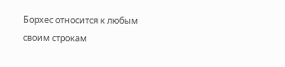Борхес относится к любым своим строкам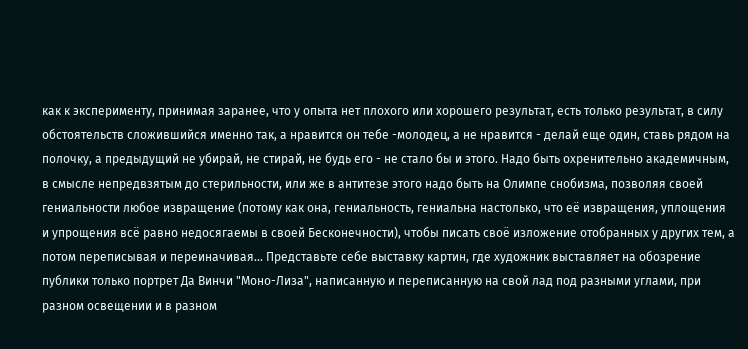как к эксперименту, принимая заранее, что у опыта нет плохого или хорошего результат, есть только результат, в силу обстоятельств сложившийся именно так, а нравится он тебе -молодец, а не нравится - делай еще один, ставь рядом на полочку, а предыдущий не убирай, не стирай, не будь его - не стало бы и этого. Надо быть охренительно академичным, в смысле непредвзятым до стерильности, или же в антитезе этого надо быть на Олимпе снобизма, позволяя своей гениальности любое извращение (потому как она, гениальность, гениальна настолько, что её извращения, уплощения и упрощения всё равно недосягаемы в своей Бесконечности), чтобы писать своё изложение отобранных у других тем, а потом переписывая и переиначивая... Представьте себе выставку картин, где художник выставляет на обозрение публики только портрет Да Винчи "Моно-Лиза", написанную и переписанную на свой лад под разными углами, при разном освещении и в разном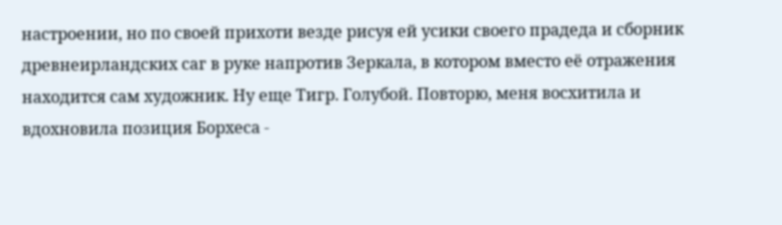настроении, но по своей прихоти везде рисуя ей усики своего прадеда и сборник древнеирландских саг в руке напротив Зеркала, в котором вместо её отражения находится сам художник. Ну еще Тигр. Голубой. Повторю, меня восхитила и вдохновила позиция Борхеса -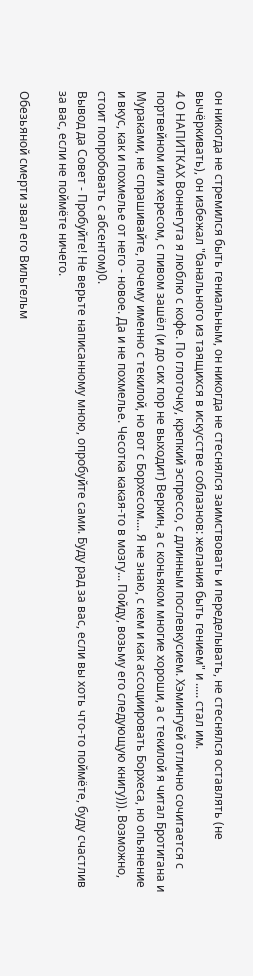он никогда не стремился быть гениальным, он никогда не стеснялся заимствовать и переделывать, не стеснялся оставлять (не вычёркивать), он избежал "банального из таящихся в искусстве соблазнов: желания быть гением" и ..... стал им.
4 О НАПИТКАХ Воннегута я люблю с кофе. По глоточку, крепкий эспрессо, с длинным послевкусием. Хэмингуей отлично сочитается с портвейном или хересом, с пивом зашёл (и до сих пор не выходит) Веркин, а с коньяком многие хороши, а с текилой я читал Бротигана и Мураками, не спрашивайте, почему именно с текилой, но вот с Борхесом.... Я не знаю, с кем и как ассоциировать Борхеса, но опьянение и вкус, как и похмелье от него - новое. Да и не похмелье. Чесотка какая-то в мозгу... Пойду, возьму его следующую книгу))). Возможно, стоит попробовать с абсентом)0.
Вывод да Совет - Пробуйте! Не верьте написанному мною, опробуйте сами. Буду рад за вас, если вы хоть что-то поймёте, буду счастлив за вас, если не поймёте ничего.

Обезьяной смерти звал его Вильгельм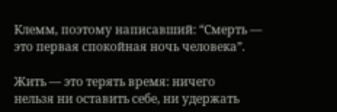Клемм, поэтому написавший: “Смерть — это первая спокойная ночь человека”.

Жить — это терять время: ничего
нельзя ни оставить себе, ни удержать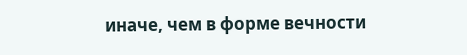иначе, чем в форме вечности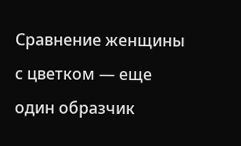Сравнение женщины с цветком — еще один образчик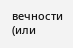вечности (или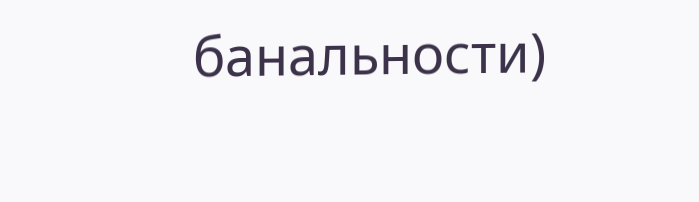банальности)